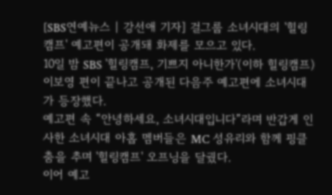[SBS연예뉴스 | 강선애 기자] 걸그룹 소녀시대의 '힐링캠프' 예고편이 공개돼 화제를 모으고 있다.
10일 밤 SBS '힐링캠프, 기쁘지 아니한가'(이하 힐링캠프) 이보영 편이 끝나고 공개된 다음주 예고편에 소녀시대가 등장했다.
예고편 속 “안녕하세요, 소녀시대입니다”라며 반갑게 인사한 소녀시대 아홉 멤버들은 MC 성유리와 함께 핑클 춤을 추며 '힐링캠프' 오프닝을 달궜다.
이어 예고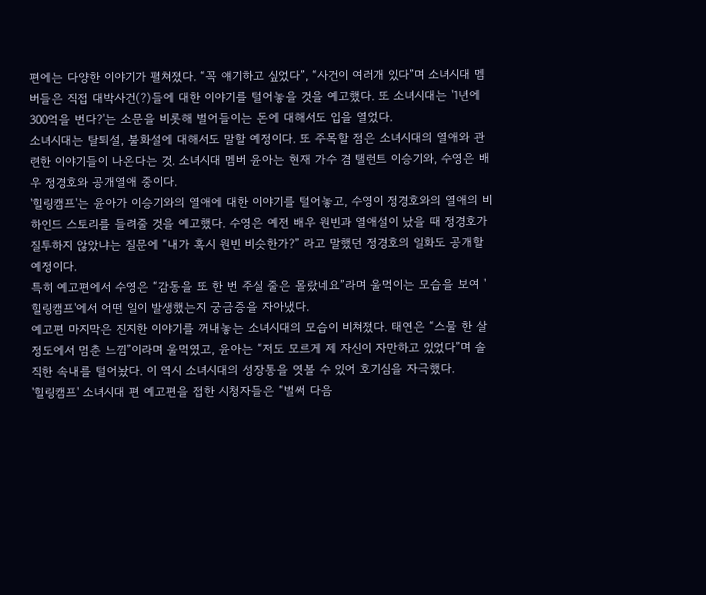편에는 다양한 이야기가 펼쳐졌다. “꼭 얘기하고 싶었다”, “사건이 여러개 있다”며 소녀시대 멤버들은 직접 대박사건(?)들에 대한 이야기를 털어놓을 것을 예고했다. 또 소녀시대는 '1년에 300억을 번다?'는 소문을 비롯해 벌어들이는 돈에 대해서도 입을 열었다.
소녀시대는 탈퇴설, 불화설에 대해서도 말할 예정이다. 또 주목할 점은 소녀시대의 열애와 관련한 이야기들이 나온다는 것. 소녀시대 멤버 윤아는 현재 가수 겸 탤런트 이승기와, 수영은 배우 정경호와 공개열애 중이다.
'힐링캠프'는 윤아가 이승기와의 열애에 대한 이야기를 털어놓고, 수영이 정경호와의 열애의 비하인드 스토리를 들려줄 것을 예고했다. 수영은 예전 배우 원빈과 열애설이 났을 때 정경호가 질투하지 않았냐는 질문에 “내가 혹시 원빈 비슷한가?” 라고 말했던 정경호의 일화도 공개할 예정이다.
특히 예고편에서 수영은 “감동을 또 한 번 주실 줄은 몰랐네요”라며 울먹이는 모습을 보여 '힐링캠프'에서 어떤 일이 발생했는지 궁금증을 자아냈다.
예고편 마지막은 진지한 이야기를 꺼내놓는 소녀시대의 모습이 비쳐졌다. 태연은 “스물 한 살 정도에서 멈춘 느낌”이라며 울먹였고, 윤아는 “저도 모르게 제 자신이 자만하고 있었다”며 솔직한 속내를 털어놨다. 이 역시 소녀시대의 성장통을 엿볼 수 있어 호기심을 자극했다.
'힐링캠프' 소녀시대 편 예고편을 접한 시청자들은 “벌써 다음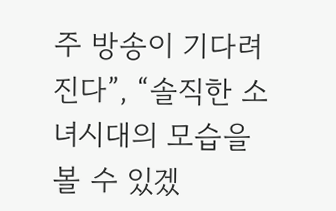주 방송이 기다려진다”, “솔직한 소녀시대의 모습을 볼 수 있겠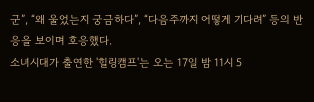군”, “왜 울었는지 궁금하다”, “다음주까지 어떻게 기다려” 등의 반응을 보이며 호응했다.
소녀시대가 출연한 '힐링캠프'는 오는 17일 밤 11시 5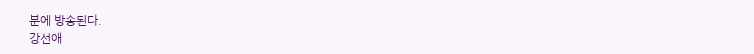분에 방송된다.
강선애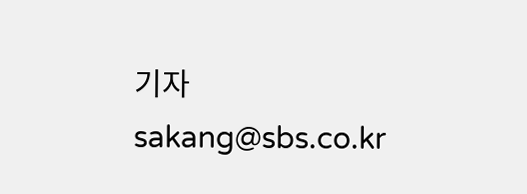기자 sakang@sbs.co.kr